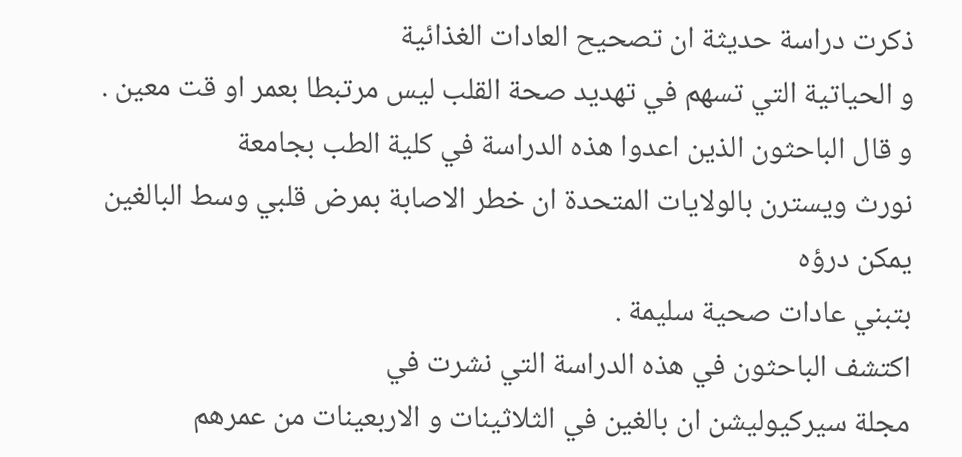ذكرت دراسة حديثة ان تصحيح العادات الغذائية
و الحياتية التي تسهم في تهديد صحة القلب ليس مرتبطا بعمر او قت معين .
و قال الباحثون الذين اعدوا هذه الدراسة في كلية الطب بجامعة
نورث ويسترن بالولايات المتحدة ان خطر الاصابة بمرض قلبي وسط البالغين يمكن درؤه
بتبني عادات صحية سليمة .
اكتشف الباحثون في هذه الدراسة التي نشرت في
مجلة سيركيوليشن ان بالغين في الثلاثينات و الاربعينات من عمرهم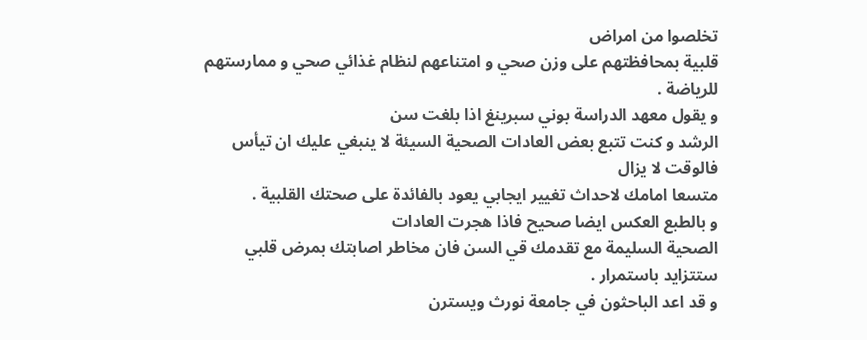تخلصوا من امراض
قلبية بمحافظتهم على وزن صحي و امتناعهم لنظام غذائي صحي و ممارستهم للرياضة .
و يقول معهد الدراسة بوني سبرينغ اذا بلغت سن
الرشد و كنت تتبع بعض العادات الصحية السيئة لا ينبغي عليك ان تيأس فالوقت لا يزال
متسعا امامك لاحداث تغيير ايجابي يعود بالفائدة على صحتك القلبية .
و بالطبع العكس ايضا صحيح فاذا هجرت العادات
الصحية السليمة مع تقدمك قي السن فان مخاطر اصابتك بمرض قلبي ستتزايد باستمرار .
و قد اعد الباحثون في جامعة نورث ويسترن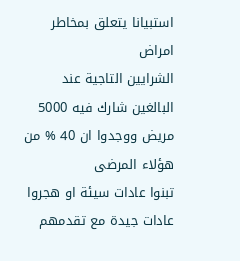استبيانا يتعلق بمخاطر امراض
الشرايين التاجية عند البالغين شارك فيه 5000 مريض ووجدوا ان 40 % من هؤلاء المرضى
تبنوا عادات سيئة او هجروا عادات جيدة مع تقدمهم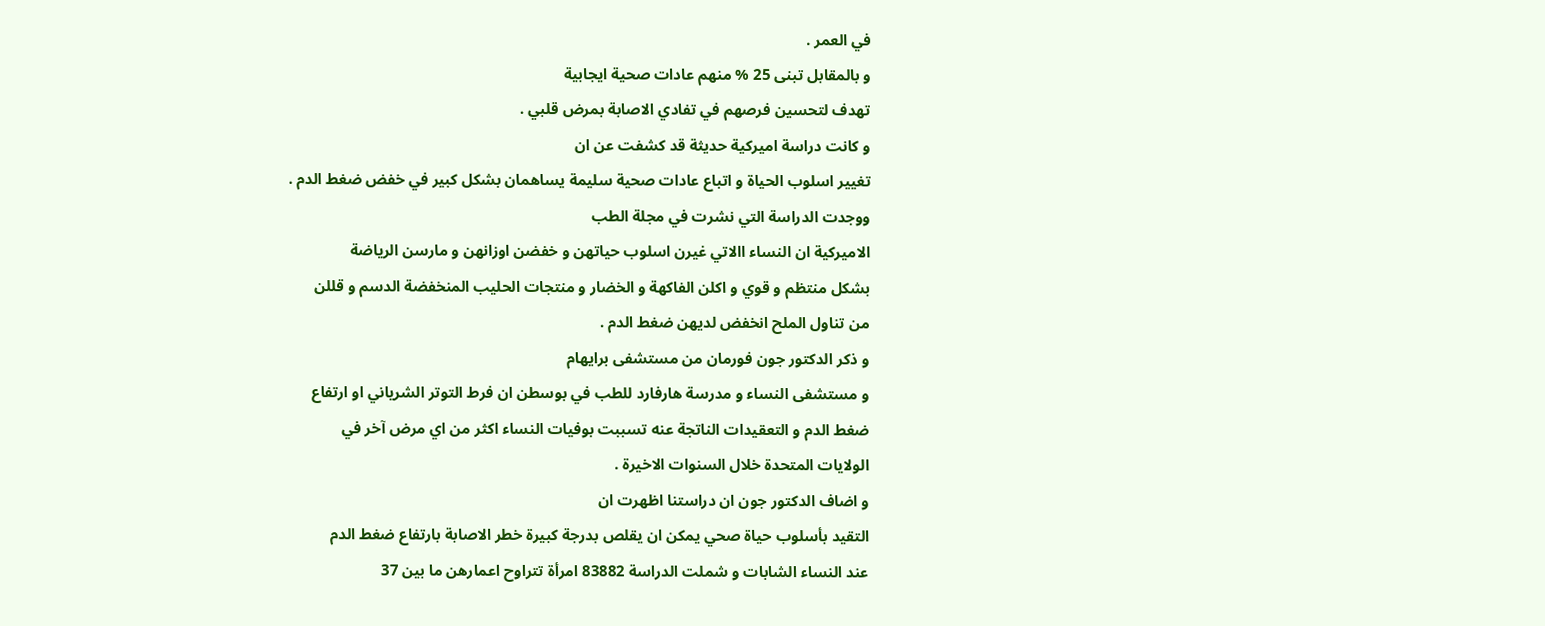في العمر .
و بالمقابل تبنى 25 % منهم عادات صحية ايجابية
تهدف لتحسين فرصهم في تفادي الاصابة بمرض قلبي .
و كانت دراسة اميركية حديثة قد كشفت عن ان
تغيير اسلوب الحياة و اتباع عادات صحية سليمة يساهمان بشكل كبير في خفض ضغط الدم .
ووجدت الدراسة التي نشرت في مجلة الطب
الاميركية ان النساء االاتي غيرن اسلوب حياتهن و خفضن اوزانهن و مارسن الرياضة
بشكل منتظم و قوي و اكلن الفاكهة و الخضار و منتجات الحليب المنخفضة الدسم و قللن
من تناول الملح انخفض لديهن ضغط الدم .
و ذكر الدكتور جون فورمان من مستشفى برايهام
و مستشفى النساء و مدرسة هارفارد للطب في بوسطن ان فرط التوتر الشرياني او ارتفاع
ضغط الدم و التعقيدات الناتجة عنه تسببت بوفيات النساء اكثر من اي مرض آخر في
الولايات المتحدة خلال السنوات الاخيرة .
و اضاف الدكتور جون ان دراستنا اظهرت ان
التقيد بأسلوب حياة صحي يمكن ان يقلص بدرجة كبيرة خطر الاصابة بارتفاع ضغط الدم
عند النساء الشابات و شملت الدراسة 83882 امرأة تتراوح اعمارهن ما بين 37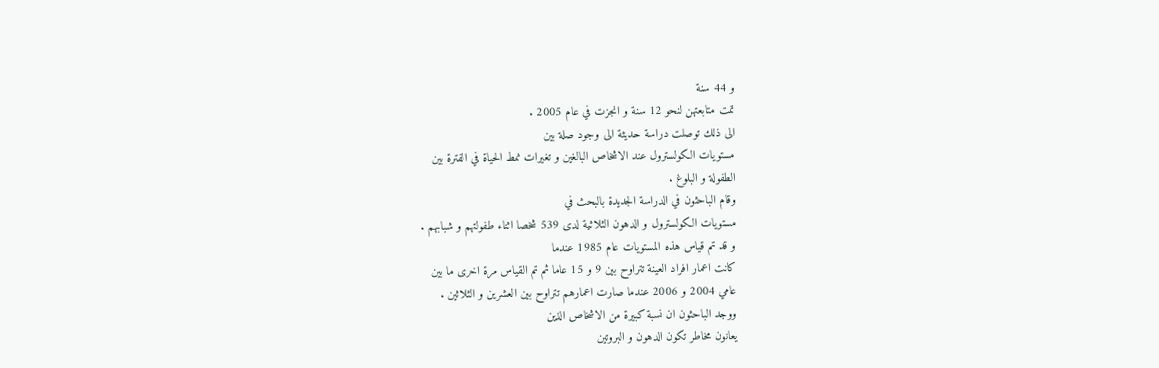و 44 سنة
تمت متابعتهن لنحو 12 سنة و انجزت في عام 2005 .
الى ذلك توصلت دراسة حديثة الى وجود صلة بين
مستويات الكولسترول عند الاشخاص البالغين و تغيرات نمط الحياة في الفترة بين
الطفولة و البلوغ .
وقام الباحثون في الدراسة الجديدة بالبحث في
مستويات الكولسترول و الدهون الثلاثية لدى 539 شخصا اثناء طفولتهم و شبابهم .
و قد تم قياس هذه المستويات عام 1985 عندما
كانت اعمار افراد العينة تتراوح بين 9 و 15 عاما ثم تم القياس مرة اخرى ما بين
عامي 2004 و 2006 عندما صارت اعمارهم تتراوح بين العشرين و الثلاثين .
ووجد الباحثون ان نسبة كبيرة من الاشخاص الذين
يعانون مخاطر تكون الدهون و البروتين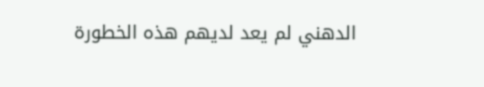الدهني لم يعد لديهم هذه الخطورة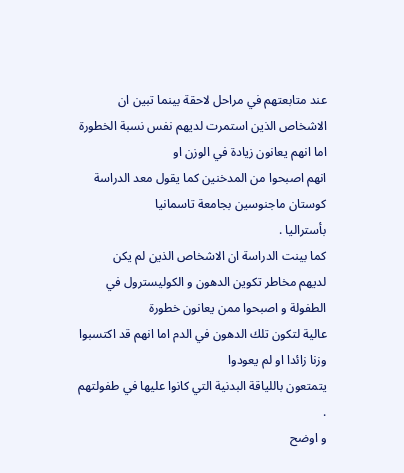عند متابعتهم في مراحل لاحقة بينما تبين ان
الاشخاص الذين استمرت لديهم نفس نسبة الخطورة اما انهم يعانون زيادة في الوزن او
انهم اصبحوا من المدخنين كما يقول معد الدراسة كوستان ماجنوسين بجامعة تاسمانيا
بأستراليا .
كما بينت الدراسة ان الاشخاص الذين لم يكن
لديهم مخاطر تكوين الدهون و الكوليسترول في الطفولة و اصبحوا ممن يعانون خطورة
عالية لتكون تلك الدهون في الدم اما انهم قد اكتسبوا وزنا زائدا او لم يعودوا
يتمتعون باللياقة البدنية التي كانوا عليها في طفولتهم .
و اوضح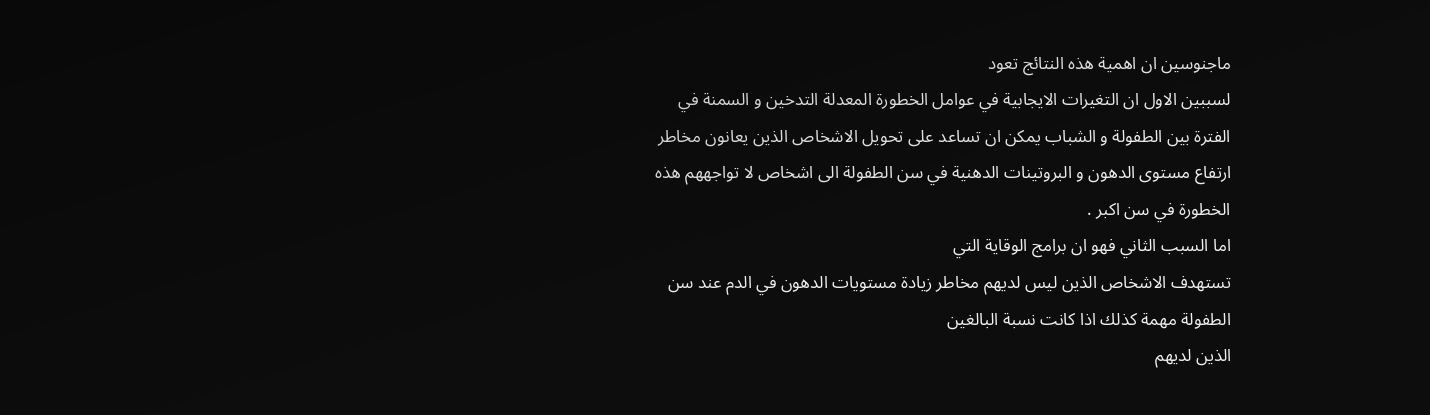ماجنوسين ان اهمية هذه النتائج تعود
لسببين الاول ان التغيرات الايجابية في عوامل الخطورة المعدلة التدخين و السمنة في
الفترة بين الطفولة و الشباب يمكن ان تساعد على تحويل الاشخاص الذين يعانون مخاطر
ارتفاع مستوى الدهون و البروتينات الدهنية في سن الطفولة الى اشخاص لا تواجههم هذه
الخطورة في سن اكبر .
اما السبب الثاني فهو ان برامج الوقاية التي
تستهدف الاشخاص الذين ليس لديهم مخاطر زيادة مستويات الدهون في الدم عند سن
الطفولة مهمة كذلك اذا كانت نسبة البالغين
الذين لديهم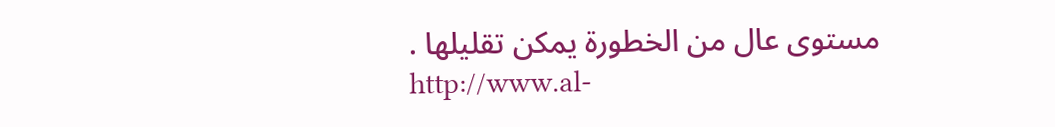مستوى عال من الخطورة يمكن تقليلها .
http://www.al-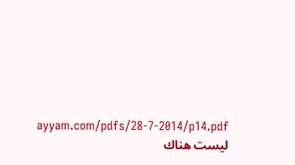ayyam.com/pdfs/28-7-2014/p14.pdf
ليست هناك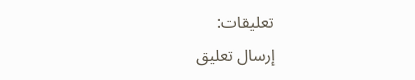تعليقات:
إرسال تعليق